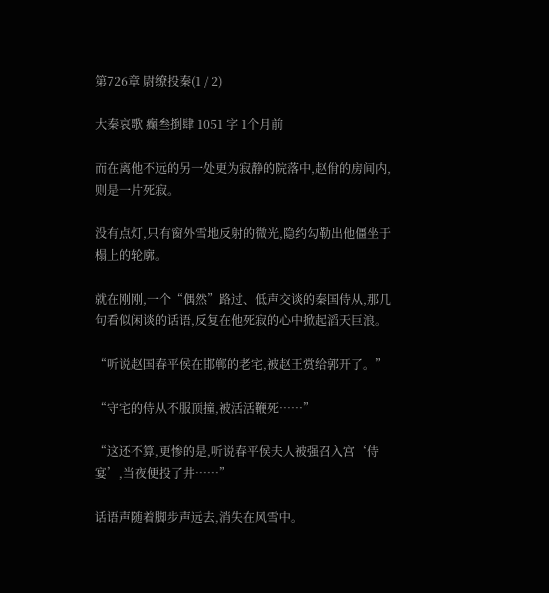第726章 尉缭投秦(1 / 2)

大秦哀歌 癫叁捯肆 1051 字 1个月前

而在离他不远的另一处更为寂静的院落中,赵佾的房间内,则是一片死寂。

没有点灯,只有窗外雪地反射的微光,隐约勾勒出他僵坐于榻上的轮廓。

就在刚刚,一个“偶然”路过、低声交谈的秦国侍从,那几句看似闲谈的话语,反复在他死寂的心中掀起滔天巨浪。

“听说赵国春平侯在邯郸的老宅,被赵王赏给郭开了。”

“守宅的侍从不服顶撞,被活活鞭死……”

“这还不算,更惨的是,听说春平侯夫人被强召入宫‘侍宴’,当夜便投了井……”

话语声随着脚步声远去,消失在风雪中。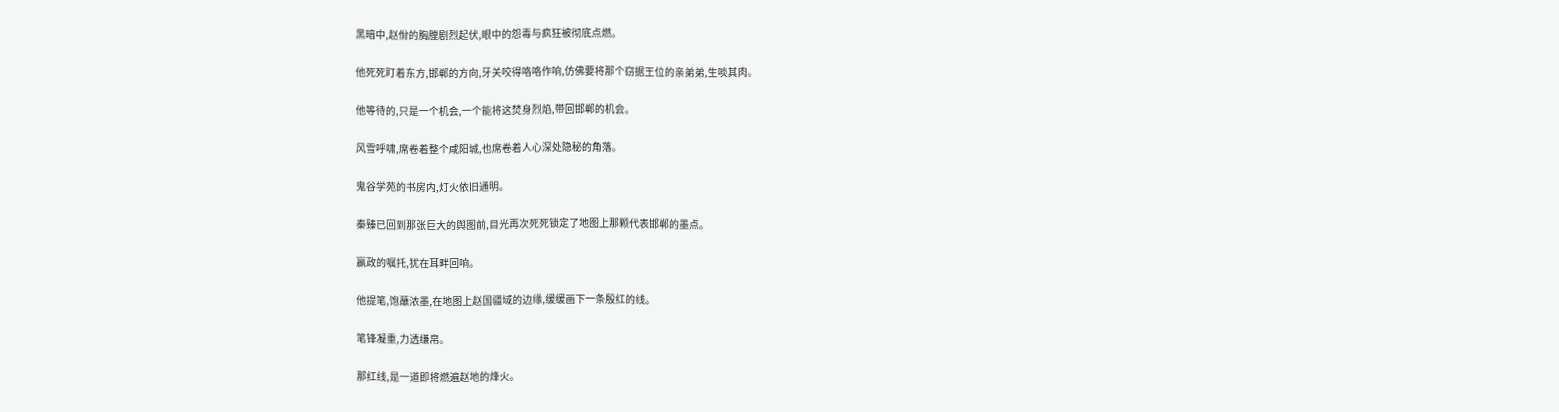黑暗中,赵佾的胸膛剧烈起伏,眼中的怨毒与疯狂被彻底点燃。

他死死盯着东方,邯郸的方向,牙关咬得咯咯作响,仿佛要将那个窃据王位的亲弟弟,生啖其肉。

他等待的,只是一个机会,一个能将这焚身烈焰,带回邯郸的机会。

风雪呼啸,席卷着整个咸阳城,也席卷着人心深处隐秘的角落。

鬼谷学苑的书房内,灯火依旧通明。

秦臻已回到那张巨大的舆图前,目光再次死死锁定了地图上那颗代表邯郸的墨点。

嬴政的嘱托,犹在耳畔回响。

他提笔,饱蘸浓墨,在地图上赵国疆域的边缘,缓缓画下一条殷红的线。

笔锋凝重,力透缣帛。

那红线,是一道即将燃遍赵地的烽火。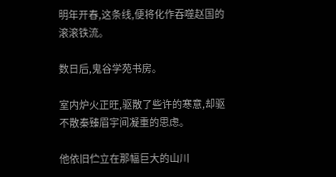明年开春,这条线,便将化作吞噬赵国的滚滚铁流。

数日后,鬼谷学苑书房。

室内炉火正旺,驱散了些许的寒意,却驱不散秦臻眉宇间凝重的思虑。

他依旧伫立在那幅巨大的山川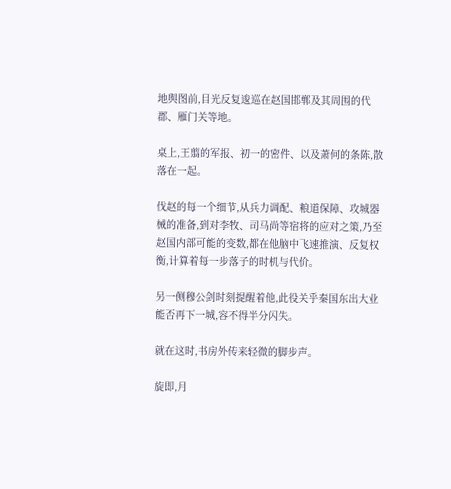地舆图前,目光反复逡巡在赵国邯郸及其周围的代郡、雁门关等地。

桌上,王翦的军报、初一的密件、以及萧何的条陈,散落在一起。

伐赵的每一个细节,从兵力调配、粮道保障、攻城器械的准备,到对李牧、司马尚等宿将的应对之策,乃至赵国内部可能的变数,都在他脑中飞速推演、反复权衡,计算着每一步落子的时机与代价。

另一侧穆公剑时刻提醒着他,此役关乎秦国东出大业能否再下一城,容不得半分闪失。

就在这时,书房外传来轻微的脚步声。

旋即,月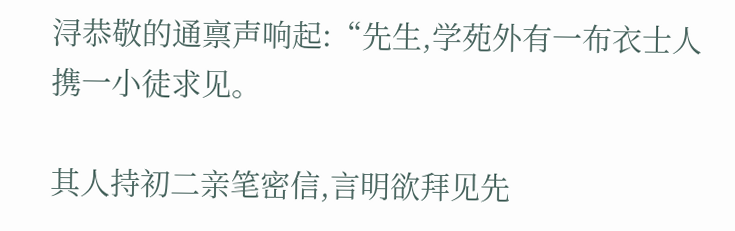浔恭敬的通禀声响起:“先生,学苑外有一布衣士人携一小徒求见。

其人持初二亲笔密信,言明欲拜见先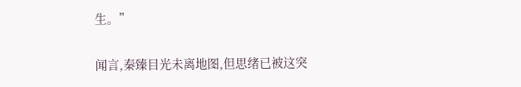生。”

闻言,秦臻目光未离地图,但思绪已被这突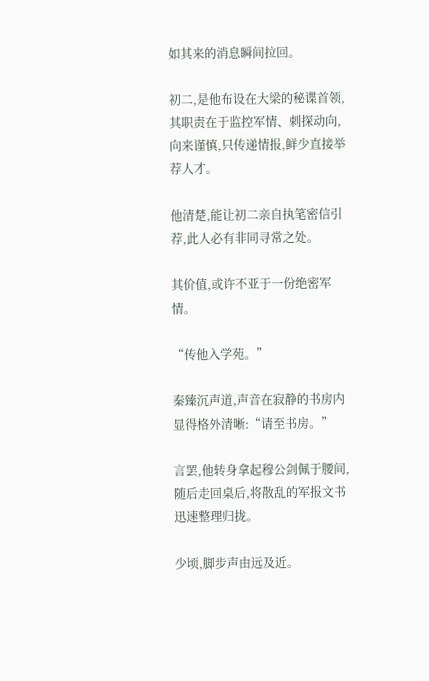如其来的消息瞬间拉回。

初二,是他布设在大梁的秘谍首领,其职责在于监控军情、刺探动向,向来谨慎,只传递情报,鲜少直接举荐人才。

他清楚,能让初二亲自执笔密信引荐,此人必有非同寻常之处。

其价值,或许不亚于一份绝密军情。

“传他入学苑。”

秦臻沉声道,声音在寂静的书房内显得格外清晰:“请至书房。”

言罢,他转身拿起穆公剑佩于腰间,随后走回桌后,将散乱的军报文书迅速整理归拢。

少顷,脚步声由远及近。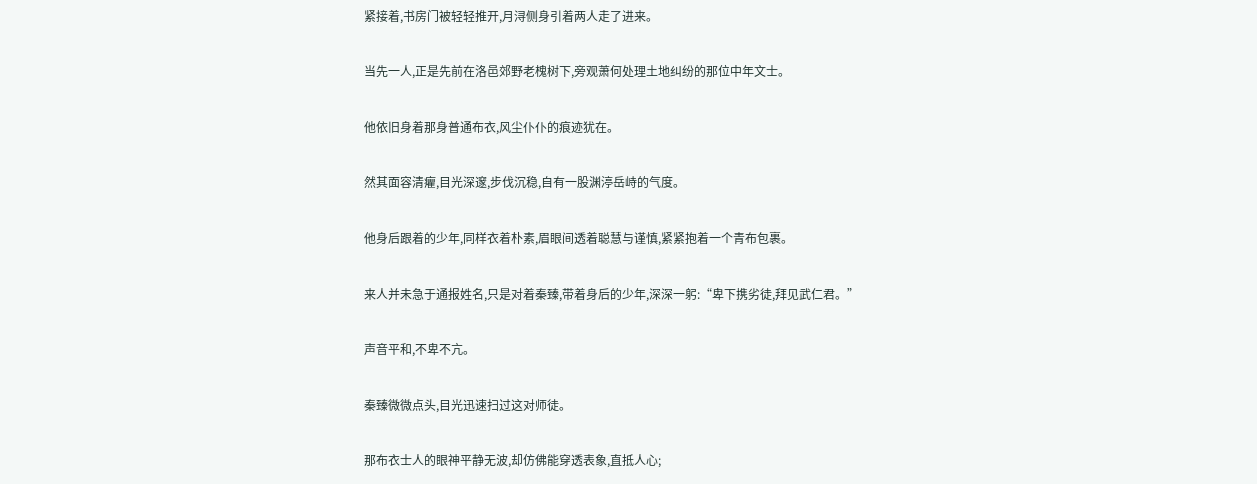紧接着,书房门被轻轻推开,月浔侧身引着两人走了进来。

当先一人,正是先前在洛邑郊野老槐树下,旁观萧何处理土地纠纷的那位中年文士。

他依旧身着那身普通布衣,风尘仆仆的痕迹犹在。

然其面容清癯,目光深邃,步伐沉稳,自有一股渊渟岳峙的气度。

他身后跟着的少年,同样衣着朴素,眉眼间透着聪慧与谨慎,紧紧抱着一个青布包裹。

来人并未急于通报姓名,只是对着秦臻,带着身后的少年,深深一躬:“卑下携劣徒,拜见武仁君。”

声音平和,不卑不亢。

秦臻微微点头,目光迅速扫过这对师徒。

那布衣士人的眼神平静无波,却仿佛能穿透表象,直抵人心;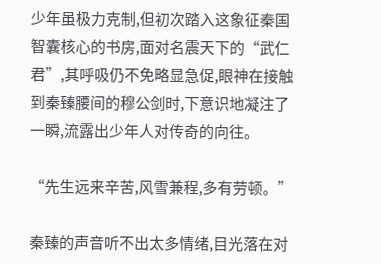少年虽极力克制,但初次踏入这象征秦国智囊核心的书房,面对名震天下的“武仁君”,其呼吸仍不免略显急促,眼神在接触到秦臻腰间的穆公剑时,下意识地凝注了一瞬,流露出少年人对传奇的向往。

“先生远来辛苦,风雪兼程,多有劳顿。”

秦臻的声音听不出太多情绪,目光落在对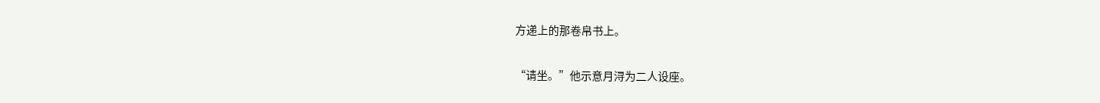方递上的那卷帛书上。

“请坐。”他示意月浔为二人设座。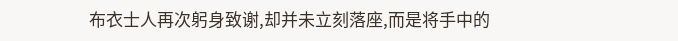布衣士人再次躬身致谢,却并未立刻落座,而是将手中的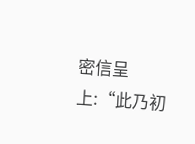密信呈上:“此乃初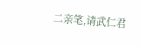二亲笔,请武仁君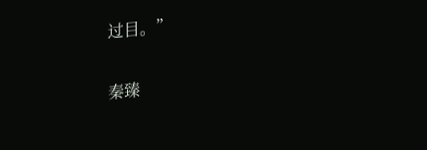过目。”

秦臻